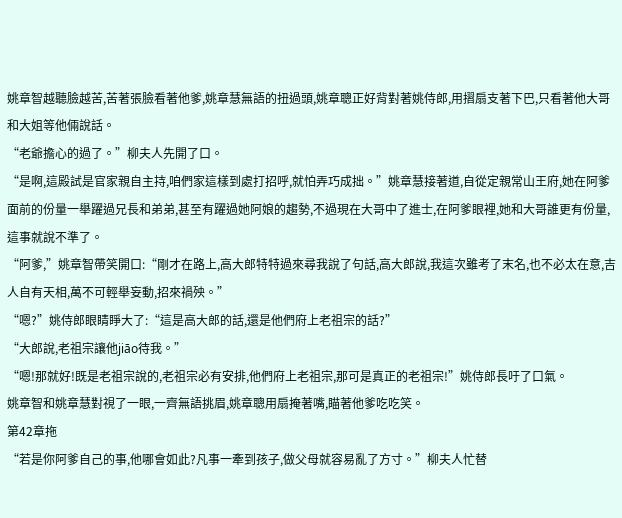姚章智越聽臉越苦,苦著張臉看著他爹,姚章慧無語的扭過頭,姚章聰正好背對著姚侍郎,用摺扇支著下巴,只看著他大哥和大姐等他倆說話。
“老爺擔心的過了。”柳夫人先開了口。
“是啊,這殿試是官家親自主持,咱們家這樣到處打招呼,就怕弄巧成拙。”姚章慧接著道,自從定親常山王府,她在阿爹面前的份量一舉躍過兄長和弟弟,甚至有躍過她阿娘的趨勢,不過現在大哥中了進士,在阿爹眼裡,她和大哥誰更有份量,這事就說不準了。
“阿爹,”姚章智帶笑開口:“剛才在路上,高大郎特特過來尋我說了句話,高大郎說,我這次雖考了末名,也不必太在意,吉人自有天相,萬不可輕舉妄動,招來禍殃。”
“嗯?”姚侍郎眼睛睜大了:“這是高大郎的話,還是他們府上老祖宗的話?”
“大郎說,老祖宗讓他jiāo待我。”
“嗯!那就好!既是老祖宗說的,老祖宗必有安排,他們府上老祖宗,那可是真正的老祖宗!”姚侍郎長吁了口氣。
姚章智和姚章慧對視了一眼,一齊無語挑眉,姚章聰用扇掩著嘴,瞄著他爹吃吃笑。
第42章拖
“若是你阿爹自己的事,他哪會如此?凡事一牽到孩子,做父母就容易亂了方寸。”柳夫人忙替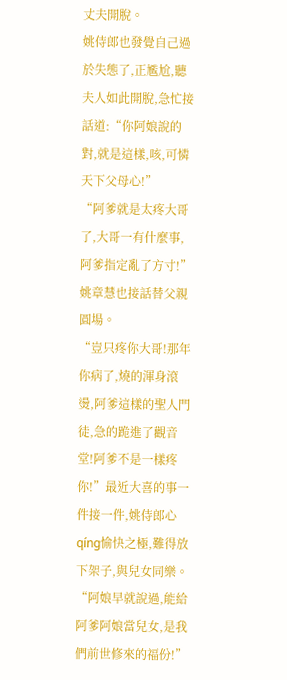丈夫開脫。
姚侍郎也發覺自己過於失態了,正尷尬,聽夫人如此開脫,急忙接話道:“你阿娘說的對,就是這樣,咳,可憐天下父母心!”
“阿爹就是太疼大哥了,大哥一有什麼事,阿爹指定亂了方寸!”姚章慧也接話替父親圓場。
“豈只疼你大哥!那年你病了,燒的渾身滾燙,阿爹這樣的聖人門徒,急的跪進了觀音堂!阿爹不是一樣疼你!”最近大喜的事一件接一件,姚侍郎心qíng愉快之極,難得放下架子,與兒女同樂。
“阿娘早就說過,能給阿爹阿娘當兒女,是我們前世修來的福份!”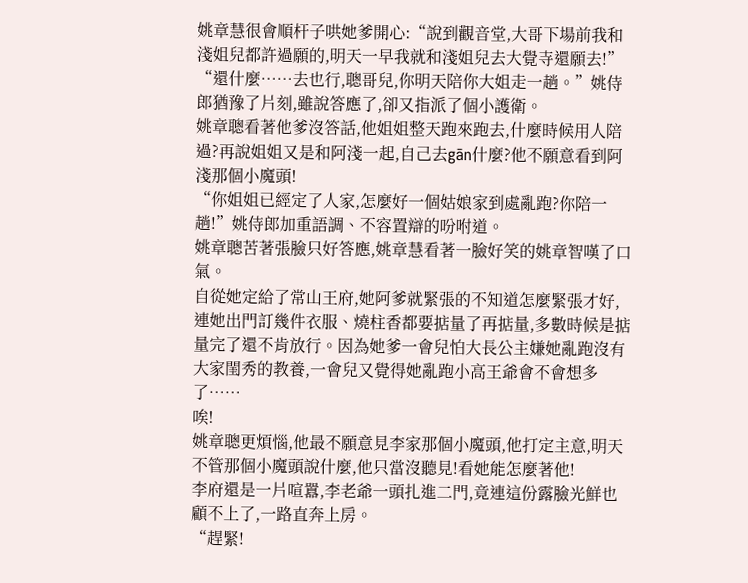姚章慧很會順杆子哄她爹開心:“說到觀音堂,大哥下場前我和淺姐兒都許過願的,明天一早我就和淺姐兒去大覺寺還願去!”
“還什麼……去也行,聰哥兒,你明天陪你大姐走一趟。”姚侍郎猶豫了片刻,雖說答應了,卻又指派了個小護衛。
姚章聰看著他爹沒答話,他姐姐整天跑來跑去,什麼時候用人陪過?再說姐姐又是和阿淺一起,自己去gān什麼?他不願意看到阿淺那個小魔頭!
“你姐姐已經定了人家,怎麼好一個姑娘家到處亂跑?你陪一趟!”姚侍郎加重語調、不容置辯的吩咐道。
姚章聰苦著張臉只好答應,姚章慧看著一臉好笑的姚章智嘆了口氣。
自從她定給了常山王府,她阿爹就緊張的不知道怎麼緊張才好,連她出門訂幾件衣服、燒柱香都要掂量了再掂量,多數時候是掂量完了還不肯放行。因為她爹一會兒怕大長公主嫌她亂跑沒有大家閨秀的教養,一會兒又覺得她亂跑小高王爺會不會想多了……
唉!
姚章聰更煩惱,他最不願意見李家那個小魔頭,他打定主意,明天不管那個小魔頭說什麼,他只當沒聽見!看她能怎麼著他!
李府還是一片喧囂,李老爺一頭扎進二門,竟連這份露臉光鮮也顧不上了,一路直奔上房。
“趕緊!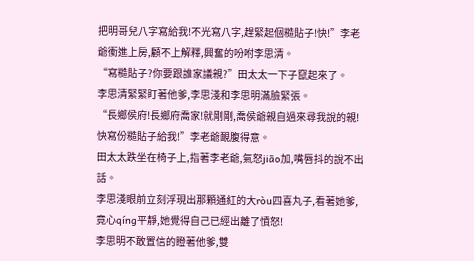把明哥兒八字寫給我!不光寫八字,趕緊起個糙貼子!快!”李老爺衝進上房,顧不上解釋,興奮的吩咐李思清。
“寫糙貼子?你要跟誰家議親?”田太太一下子竄起來了。
李思清緊緊盯著他爹,李思淺和李思明滿臉緊張。
“長鄉侯府!長鄉府喬家!就剛剛,喬侯爺親自過來尋我說的親!快寫份糙貼子給我!”李老爺靦腹得意。
田太太跌坐在椅子上,指著李老爺,氣怒jiāo加,嘴唇抖的說不出話。
李思淺眼前立刻浮現出那顆通紅的大ròu四喜丸子,看著她爹,竟心qíng平靜,她覺得自己已經出離了憤怒!
李思明不敢置信的瞪著他爹,雙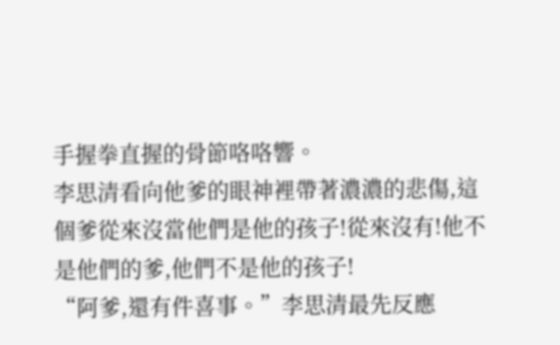手握拳直握的骨節咯咯響。
李思清看向他爹的眼神裡帶著濃濃的悲傷,這個爹從來沒當他們是他的孩子!從來沒有!他不是他們的爹,他們不是他的孩子!
“阿爹,還有件喜事。”李思清最先反應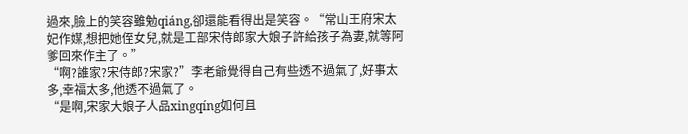過來,臉上的笑容雖勉qiáng,卻還能看得出是笑容。“常山王府宋太妃作媒,想把她侄女兒,就是工部宋侍郎家大娘子許給孩子為妻,就等阿爹回來作主了。”
“啊?誰家?宋侍郎?宋家?”李老爺覺得自己有些透不過氣了,好事太多,幸福太多,他透不過氣了。
“是啊,宋家大娘子人品xingqíng如何且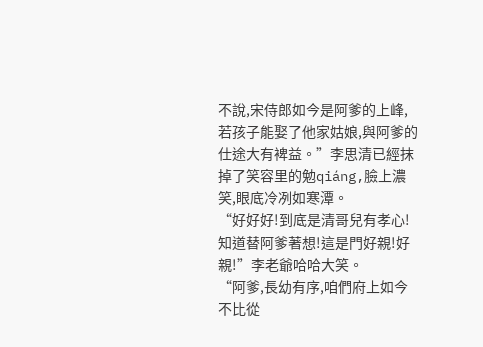不說,宋侍郎如今是阿爹的上峰,若孩子能娶了他家姑娘,與阿爹的仕途大有裨益。”李思清已經抹掉了笑容里的勉qiáng,臉上濃笑,眼底冷冽如寒潭。
“好好好!到底是清哥兒有孝心!知道替阿爹著想!這是門好親!好親!”李老爺哈哈大笑。
“阿爹,長幼有序,咱們府上如今不比從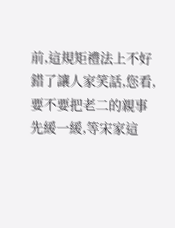前,這規矩禮法上不好錯了讓人家笑話,您看,要不要把老二的親事先緩一緩,等宋家這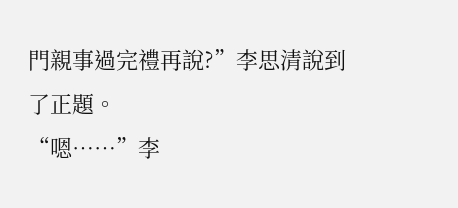門親事過完禮再說?”李思清說到了正題。
“嗯……”李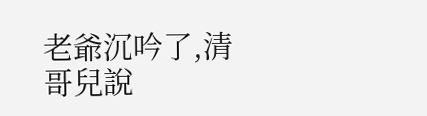老爺沉吟了,清哥兒說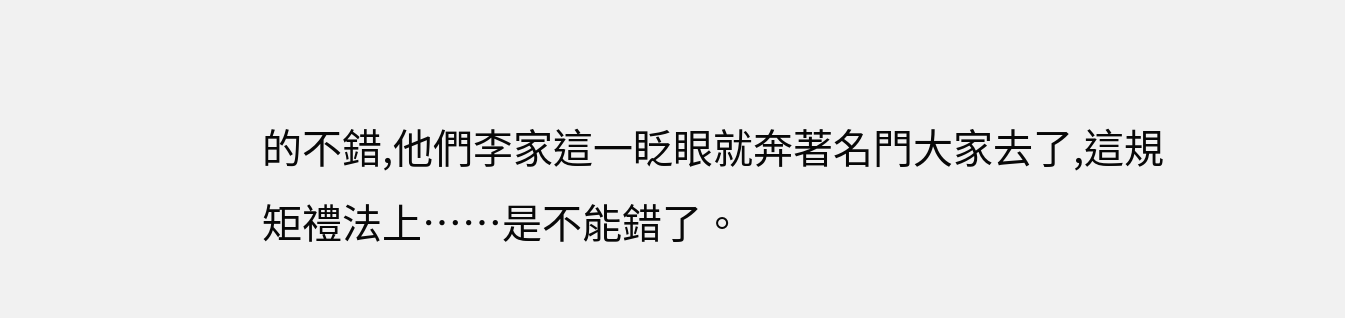的不錯,他們李家這一眨眼就奔著名門大家去了,這規矩禮法上……是不能錯了。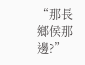“那長鄉侯那邊?”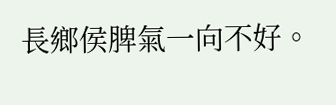長鄉侯脾氣一向不好。